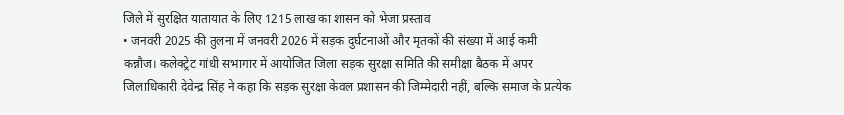जिले में सुरक्षित यातायात के लिए 1215 लाख का शासन को भेजा प्रस्ताव
• जनवरी 2025 की तुलना में जनवरी 2026 में सड़क दुर्घटनाओं और मृतकों की संख्या में आई कमी
कन्नौज। कलेक्ट्रेट गांधी सभागार में आयोजित जिला सड़क सुरक्षा समिति की समीक्षा बैठक में अपर जिलाधिकारी देवेन्द्र सिंह ने कहा कि सड़क सुरक्षा केवल प्रशासन की जिम्मेदारी नहीं, बल्कि समाज के प्रत्येक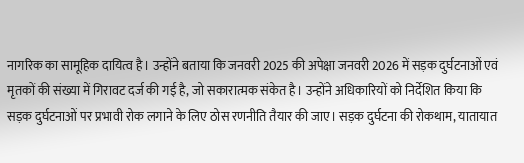नागरिक का सामूहिक दायित्व है। उन्होंने बताया कि जनवरी 2025 की अपेक्षा जनवरी 2026 में सड़क दुर्घटनाओं एवं मृतकों की संख्या में गिरावट दर्ज की गई है, जो सकारात्मक संकेत है। उन्होंने अधिकारियों को निर्देशित किया कि सड़क दुर्घटनाओं पर प्रभावी रोक लगाने के लिए ठोस रणनीति तैयार की जाए। सड़क दुर्घटना की रोकथाम, यातायात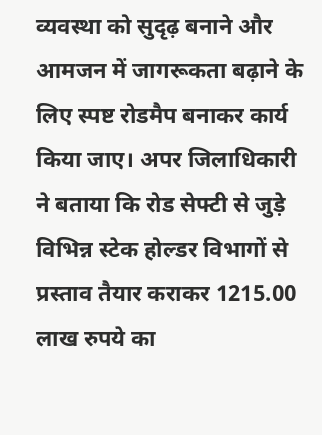व्यवस्था को सुदृढ़ बनाने और आमजन में जागरूकता बढ़ाने के लिए स्पष्ट रोडमैप बनाकर कार्य किया जाए। अपर जिलाधिकारी ने बताया कि रोड सेफ्टी से जुड़े विभिन्न स्टेक होल्डर विभागों से प्रस्ताव तैयार कराकर 1215.00 लाख रुपये का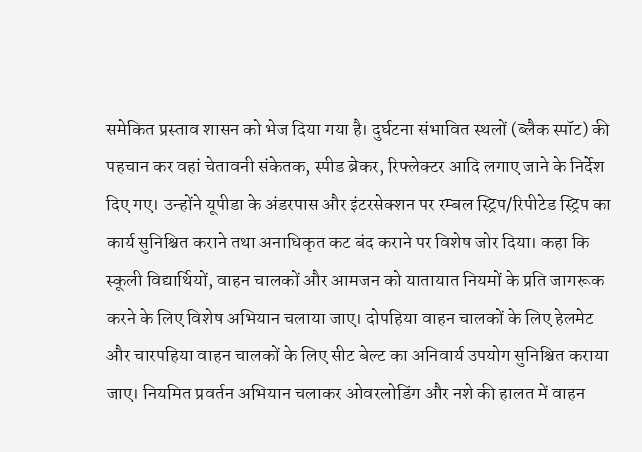समेकित प्रस्ताव शासन को भेज दिया गया है। दुर्घटना संभावित स्थलों (ब्लैक स्पॉट) की पहचान कर वहां चेतावनी संकेतक, स्पीड ब्रेकर, रिफ्लेक्टर आदि लगाए जाने के निर्देश दिए गए। उन्होंने यूपीडा के अंडरपास और इंटरसेक्शन पर रम्बल स्ट्रिप/रिपीटेड स्ट्रिप का कार्य सुनिश्चित कराने तथा अनाधिकृत कट बंद कराने पर विशेष जोर दिया। कहा कि स्कूली विद्यार्थियों, वाहन चालकों और आमजन को यातायात नियमों के प्रति जागरूक करने के लिए विशेष अभियान चलाया जाए। दोपहिया वाहन चालकों के लिए हेलमेट और चारपहिया वाहन चालकों के लिए सीट बेल्ट का अनिवार्य उपयोग सुनिश्चित कराया जाए। नियमित प्रवर्तन अभियान चलाकर ओवरलोडिंग और नशे की हालत में वाहन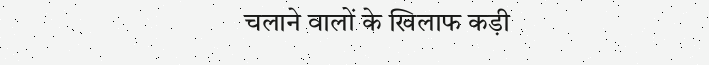चलाने वालों के खिलाफ कड़ी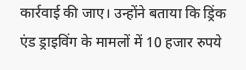कार्रवाई की जाए। उन्होंने बताया कि ड्रिंक एंड ड्राइविंग के मामलों में 10 हजार रुपये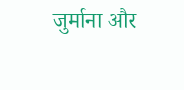जुर्माना और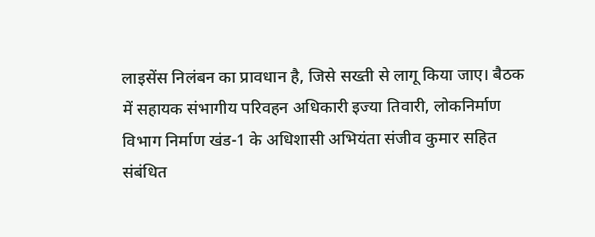लाइसेंस निलंबन का प्रावधान है, जिसे सख्ती से लागू किया जाए। बैठक में सहायक संभागीय परिवहन अधिकारी इज्या तिवारी, लोकनिर्माण विभाग निर्माण खंड-1 के अधिशासी अभियंता संजीव कुमार सहित संबंधित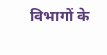विभागों के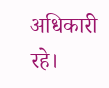अधिकारी रहे।